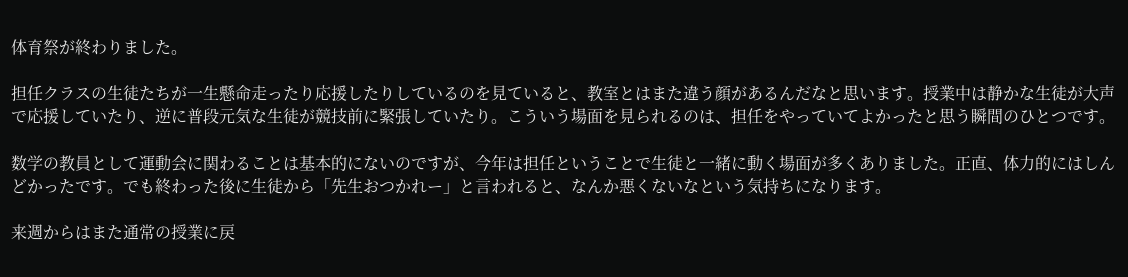体育祭が終わりました。

担任クラスの生徒たちが一生懸命走ったり応援したりしているのを見ていると、教室とはまた違う顔があるんだなと思います。授業中は静かな生徒が大声で応援していたり、逆に普段元気な生徒が競技前に緊張していたり。こういう場面を見られるのは、担任をやっていてよかったと思う瞬間のひとつです。

数学の教員として運動会に関わることは基本的にないのですが、今年は担任ということで生徒と一緒に動く場面が多くありました。正直、体力的にはしんどかったです。でも終わった後に生徒から「先生おつかれー」と言われると、なんか悪くないなという気持ちになります。

来週からはまた通常の授業に戻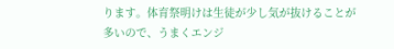ります。体育祭明けは生徒が少し気が抜けることが多いので、うまくエンジ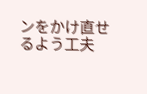ンをかけ直せるよう工夫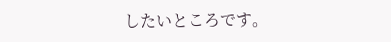したいところです。